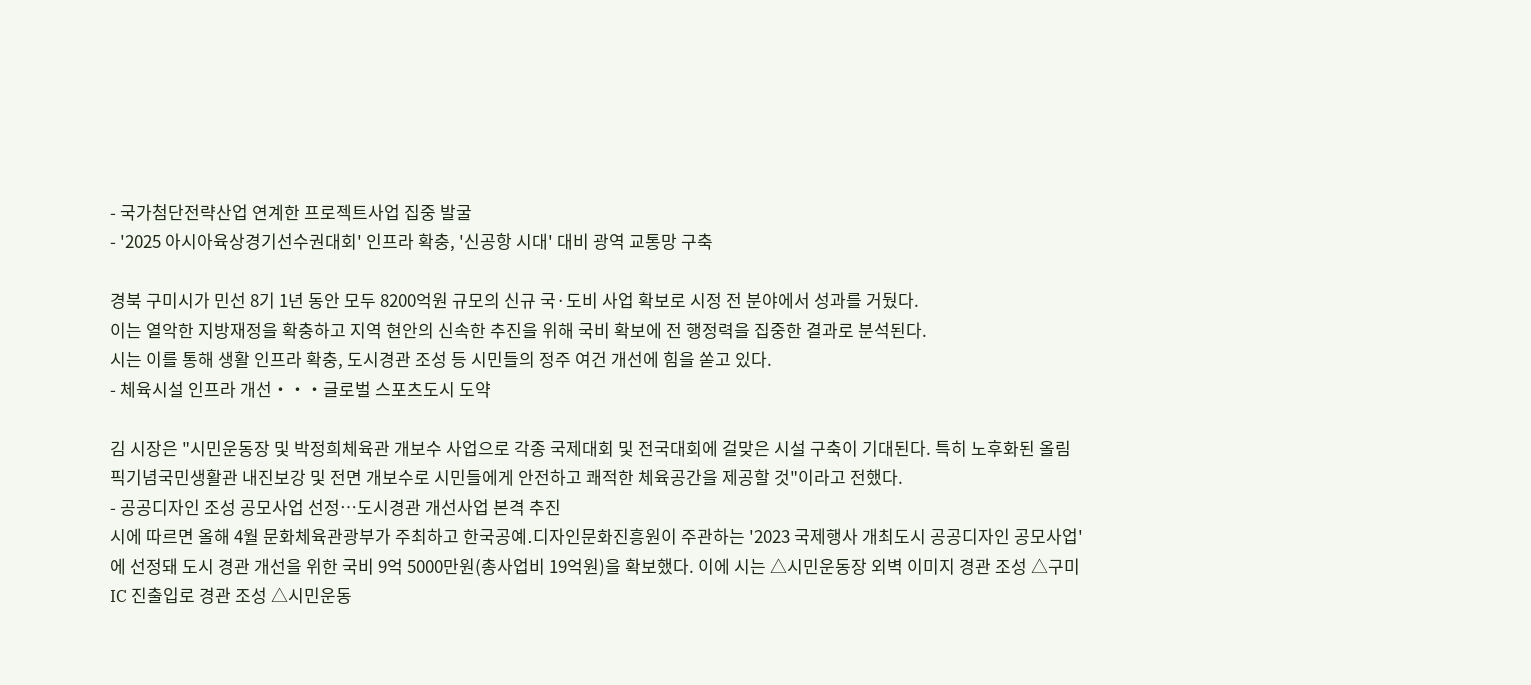- 국가첨단전략산업 연계한 프로젝트사업 집중 발굴
- '2025 아시아육상경기선수권대회' 인프라 확충, '신공항 시대' 대비 광역 교통망 구축

경북 구미시가 민선 8기 1년 동안 모두 8200억원 규모의 신규 국·도비 사업 확보로 시정 전 분야에서 성과를 거뒀다.
이는 열악한 지방재정을 확충하고 지역 현안의 신속한 추진을 위해 국비 확보에 전 행정력을 집중한 결과로 분석된다.
시는 이를 통해 생활 인프라 확충, 도시경관 조성 등 시민들의 정주 여건 개선에 힘을 쏟고 있다.
- 체육시설 인프라 개선‧‧‧글로벌 스포츠도시 도약

김 시장은 "시민운동장 및 박정희체육관 개보수 사업으로 각종 국제대회 및 전국대회에 걸맞은 시설 구축이 기대된다. 특히 노후화된 올림픽기념국민생활관 내진보강 및 전면 개보수로 시민들에게 안전하고 쾌적한 체육공간을 제공할 것"이라고 전했다.
- 공공디자인 조성 공모사업 선정…도시경관 개선사업 본격 추진
시에 따르면 올해 4월 문화체육관광부가 주최하고 한국공예․디자인문화진흥원이 주관하는 '2023 국제행사 개최도시 공공디자인 공모사업'에 선정돼 도시 경관 개선을 위한 국비 9억 5000만원(총사업비 19억원)을 확보했다. 이에 시는 △시민운동장 외벽 이미지 경관 조성 △구미IC 진출입로 경관 조성 △시민운동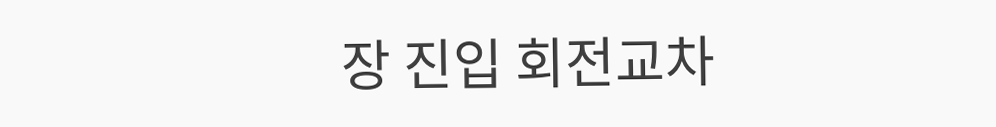장 진입 회전교차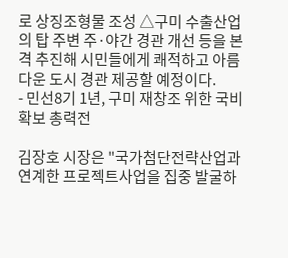로 상징조형물 조성 △구미 수출산업의 탑 주변 주·야간 경관 개선 등을 본격 추진해 시민들에게 쾌적하고 아름다운 도시 경관 제공할 예정이다.
- 민선8기 1년, 구미 재창조 위한 국비 확보 총력전

김장호 시장은 "국가첨단전략산업과 연계한 프로젝트사업을 집중 발굴하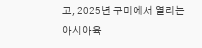고, 2025년 구미에서 열리는 아시아육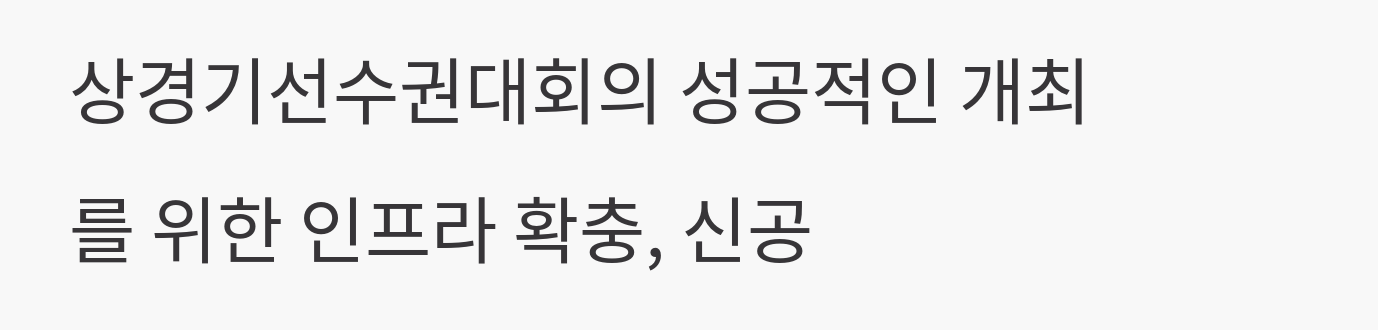상경기선수권대회의 성공적인 개최를 위한 인프라 확충, 신공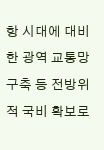항 시대에 대비한 광역 교통망 구축 등 전방위적 국비 확보로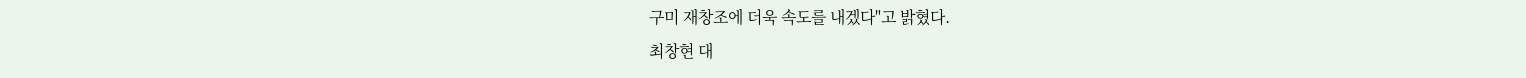구미 재창조에 더욱 속도를 내겠다"고 밝혔다.
최창현 대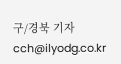구/경북 기자 cch@ilyodg.co.kr